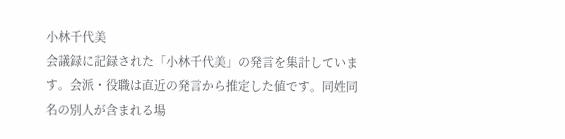小林千代美
会議録に記録された「小林千代美」の発言を集計しています。会派・役職は直近の発言から推定した値です。同姓同名の別人が含まれる場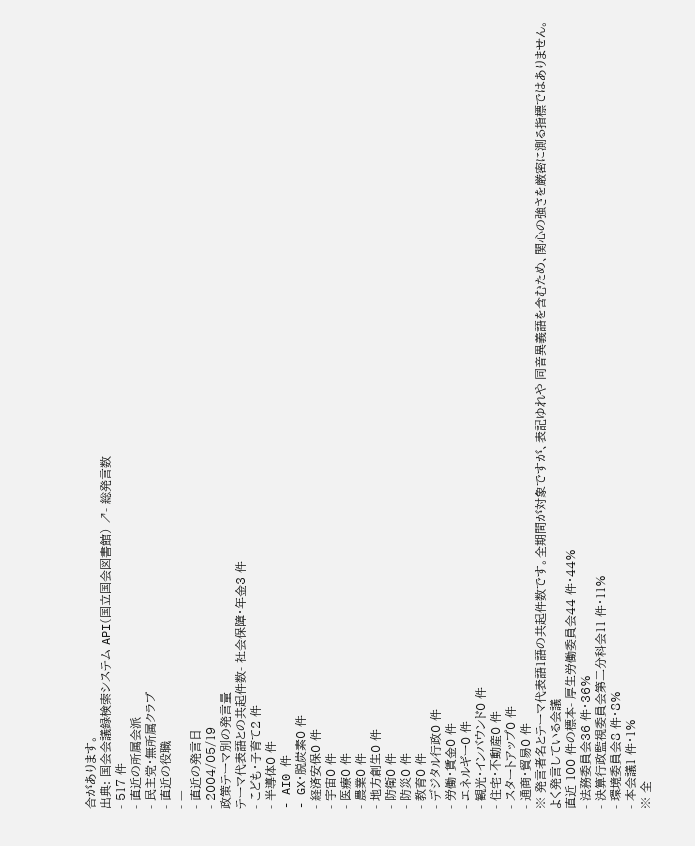合があります。
出典: 国会会議録検索システム API(国立国会図書館) ↗- 総発言数
- 517 件
- 直近の所属会派
- 民主党・無所属クラブ
- 直近の役職
- —
- 直近の発言日
- 2004/05/19
政策テーマ別の発言量
テーマ代表語との共起件数- 社会保障・年金3 件
- こども・子育て2 件
- 半導体0 件
- AI0 件
- GX・脱炭素0 件
- 経済安保0 件
- 宇宙0 件
- 医療0 件
- 農業0 件
- 地方創生0 件
- 防衛0 件
- 防災0 件
- 教育0 件
- デジタル行政0 件
- 労働・賃金0 件
- エネルギー0 件
- 観光・インバウンド0 件
- 住宅・不動産0 件
- スタートアップ0 件
- 通商・貿易0 件
※ 発言者名とテーマ代表語1語の共起件数です。全期間が対象ですが、表記ゆれや 同音異義語を含むため、関心の強さを厳密に測る指標ではありません。
よく発言している会議
直近 100 件の標本- 厚生労働委員会44 件・44%
- 法務委員会36 件・36%
- 決算行政監視委員会第二分科会11 件・11%
- 環境委員会8 件・8%
- 本会議1 件・1%
※ 全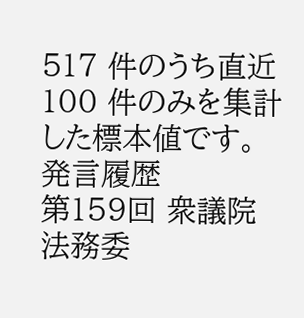517 件のうち直近 100 件のみを集計した標本値です。
発言履歴
第159回 衆議院 法務委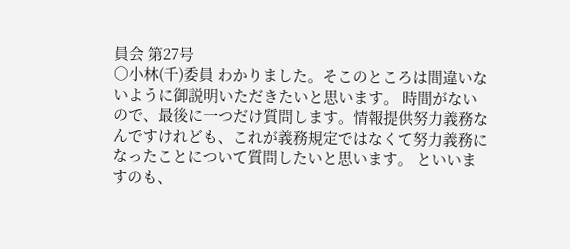員会 第27号
○小林(千)委員 わかりました。そこのところは間違いないように御説明いただきたいと思います。 時間がないので、最後に一つだけ質問します。情報提供努力義務なんですけれども、これが義務規定ではなくて努力義務になったことについて質問したいと思います。 といいますのも、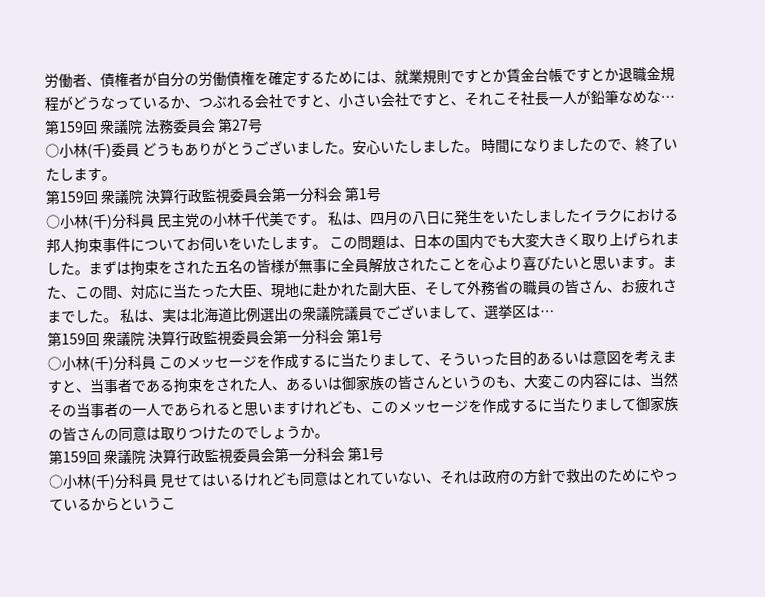労働者、債権者が自分の労働債権を確定するためには、就業規則ですとか賃金台帳ですとか退職金規程がどうなっているか、つぶれる会社ですと、小さい会社ですと、それこそ社長一人が鉛筆なめな…
第159回 衆議院 法務委員会 第27号
○小林(千)委員 どうもありがとうございました。安心いたしました。 時間になりましたので、終了いたします。
第159回 衆議院 決算行政監視委員会第一分科会 第1号
○小林(千)分科員 民主党の小林千代美です。 私は、四月の八日に発生をいたしましたイラクにおける邦人拘束事件についてお伺いをいたします。 この問題は、日本の国内でも大変大きく取り上げられました。まずは拘束をされた五名の皆様が無事に全員解放されたことを心より喜びたいと思います。また、この間、対応に当たった大臣、現地に赴かれた副大臣、そして外務省の職員の皆さん、お疲れさまでした。 私は、実は北海道比例選出の衆議院議員でございまして、選挙区は…
第159回 衆議院 決算行政監視委員会第一分科会 第1号
○小林(千)分科員 このメッセージを作成するに当たりまして、そういった目的あるいは意図を考えますと、当事者である拘束をされた人、あるいは御家族の皆さんというのも、大変この内容には、当然その当事者の一人であられると思いますけれども、このメッセージを作成するに当たりまして御家族の皆さんの同意は取りつけたのでしょうか。
第159回 衆議院 決算行政監視委員会第一分科会 第1号
○小林(千)分科員 見せてはいるけれども同意はとれていない、それは政府の方針で救出のためにやっているからというこ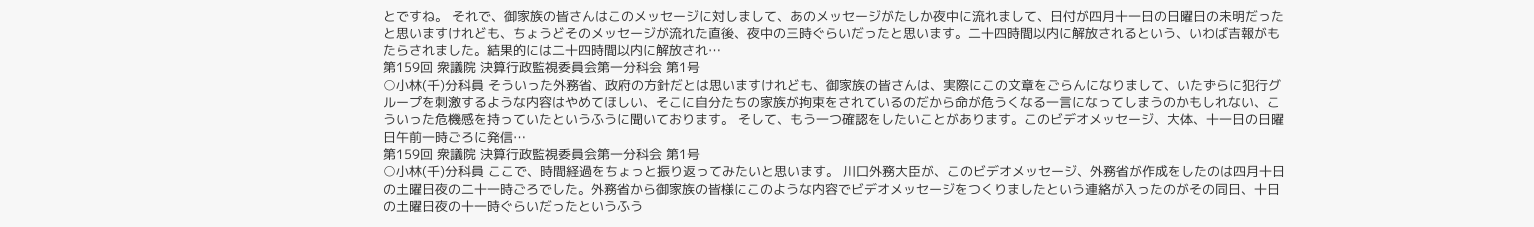とですね。 それで、御家族の皆さんはこのメッセージに対しまして、あのメッセージがたしか夜中に流れまして、日付が四月十一日の日曜日の未明だったと思いますけれども、ちょうどそのメッセージが流れた直後、夜中の三時ぐらいだったと思います。二十四時間以内に解放されるという、いわば吉報がもたらされました。結果的には二十四時間以内に解放され…
第159回 衆議院 決算行政監視委員会第一分科会 第1号
○小林(千)分科員 そういった外務省、政府の方針だとは思いますけれども、御家族の皆さんは、実際にこの文章をごらんになりまして、いたずらに犯行グループを刺激するような内容はやめてほしい、そこに自分たちの家族が拘束をされているのだから命が危うくなる一言になってしまうのかもしれない、こういった危機感を持っていたというふうに聞いております。 そして、もう一つ確認をしたいことがあります。このビデオメッセージ、大体、十一日の日曜日午前一時ごろに発信…
第159回 衆議院 決算行政監視委員会第一分科会 第1号
○小林(千)分科員 ここで、時間経過をちょっと振り返ってみたいと思います。 川口外務大臣が、このビデオメッセージ、外務省が作成をしたのは四月十日の土曜日夜の二十一時ごろでした。外務省から御家族の皆様にこのような内容でビデオメッセージをつくりましたという連絡が入ったのがその同日、十日の土曜日夜の十一時ぐらいだったというふう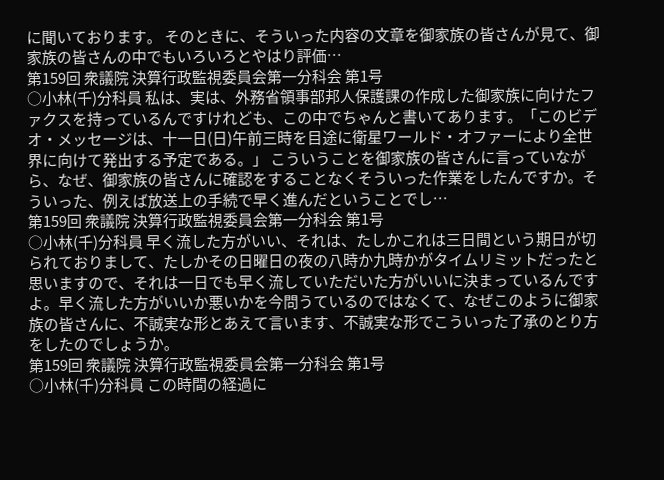に聞いております。 そのときに、そういった内容の文章を御家族の皆さんが見て、御家族の皆さんの中でもいろいろとやはり評価…
第159回 衆議院 決算行政監視委員会第一分科会 第1号
○小林(千)分科員 私は、実は、外務省領事部邦人保護課の作成した御家族に向けたファクスを持っているんですけれども、この中でちゃんと書いてあります。「このビデオ・メッセージは、十一日(日)午前三時を目途に衛星ワールド・オファーにより全世界に向けて発出する予定である。」 こういうことを御家族の皆さんに言っていながら、なぜ、御家族の皆さんに確認をすることなくそういった作業をしたんですか。そういった、例えば放送上の手続で早く進んだということでし…
第159回 衆議院 決算行政監視委員会第一分科会 第1号
○小林(千)分科員 早く流した方がいい、それは、たしかこれは三日間という期日が切られておりまして、たしかその日曜日の夜の八時か九時かがタイムリミットだったと思いますので、それは一日でも早く流していただいた方がいいに決まっているんですよ。早く流した方がいいか悪いかを今問うているのではなくて、なぜこのように御家族の皆さんに、不誠実な形とあえて言います、不誠実な形でこういった了承のとり方をしたのでしょうか。
第159回 衆議院 決算行政監視委員会第一分科会 第1号
○小林(千)分科員 この時間の経過に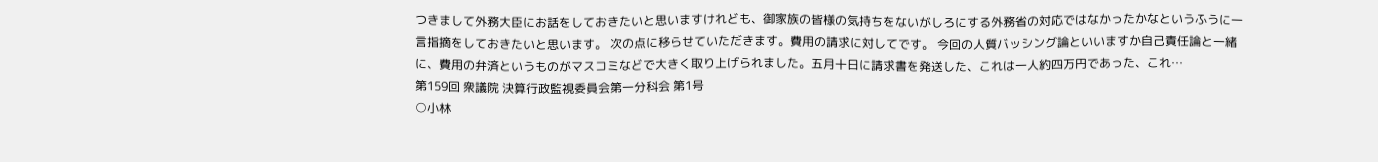つきまして外務大臣にお話をしておきたいと思いますけれども、御家族の皆様の気持ちをないがしろにする外務省の対応ではなかったかなというふうに一言指摘をしておきたいと思います。 次の点に移らせていただきます。費用の請求に対してです。 今回の人質バッシング論といいますか自己責任論と一緒に、費用の弁済というものがマスコミなどで大きく取り上げられました。五月十日に請求書を発送した、これは一人約四万円であった、これ…
第159回 衆議院 決算行政監視委員会第一分科会 第1号
○小林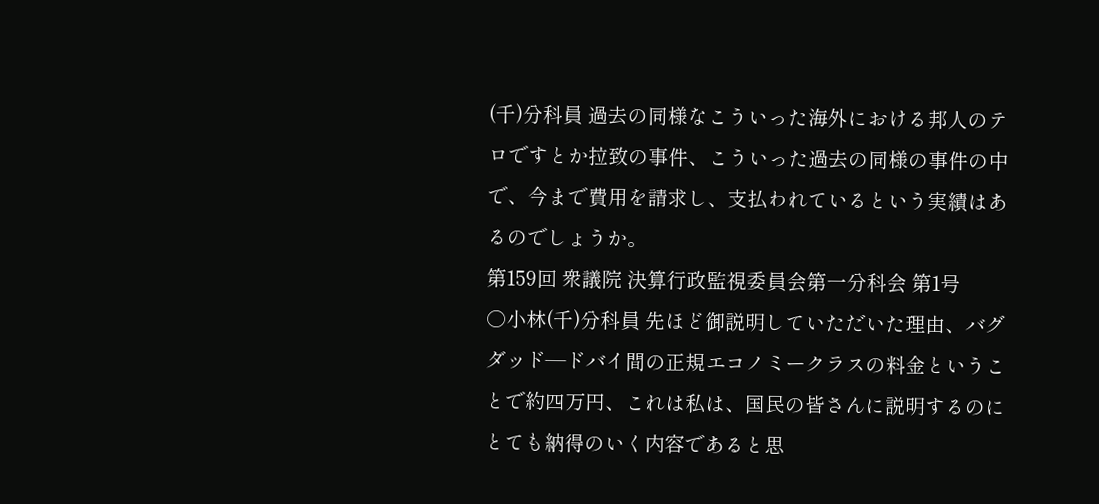(千)分科員 過去の同様なこういった海外における邦人のテロですとか拉致の事件、こういった過去の同様の事件の中で、今まで費用を請求し、支払われているという実績はあるのでしょうか。
第159回 衆議院 決算行政監視委員会第一分科会 第1号
○小林(千)分科員 先ほど御説明していただいた理由、バグダッド—ドバイ間の正規エコノミークラスの料金ということで約四万円、これは私は、国民の皆さんに説明するのにとても納得のいく内容であると思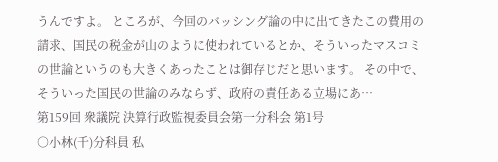うんですよ。 ところが、今回のバッシング論の中に出てきたこの費用の請求、国民の税金が山のように使われているとか、そういったマスコミの世論というのも大きくあったことは御存じだと思います。 その中で、そういった国民の世論のみならず、政府の責任ある立場にあ…
第159回 衆議院 決算行政監視委員会第一分科会 第1号
○小林(千)分科員 私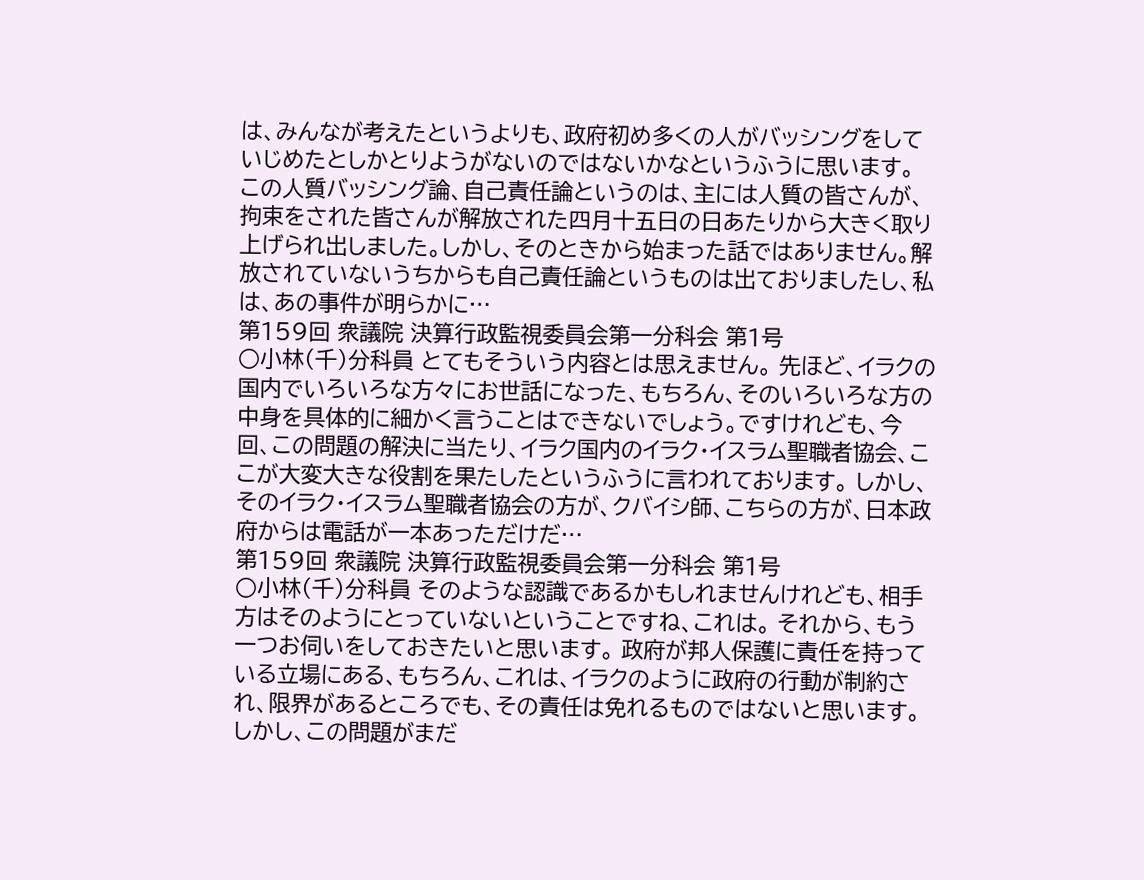は、みんなが考えたというよりも、政府初め多くの人がバッシングをしていじめたとしかとりようがないのではないかなというふうに思います。 この人質バッシング論、自己責任論というのは、主には人質の皆さんが、拘束をされた皆さんが解放された四月十五日の日あたりから大きく取り上げられ出しました。しかし、そのときから始まった話ではありません。解放されていないうちからも自己責任論というものは出ておりましたし、私は、あの事件が明らかに…
第159回 衆議院 決算行政監視委員会第一分科会 第1号
○小林(千)分科員 とてもそういう内容とは思えません。 先ほど、イラクの国内でいろいろな方々にお世話になった、もちろん、そのいろいろな方の中身を具体的に細かく言うことはできないでしょう。ですけれども、今回、この問題の解決に当たり、イラク国内のイラク・イスラム聖職者協会、ここが大変大きな役割を果たしたというふうに言われております。 しかし、そのイラク・イスラム聖職者協会の方が、クバイシ師、こちらの方が、日本政府からは電話が一本あっただけだ…
第159回 衆議院 決算行政監視委員会第一分科会 第1号
○小林(千)分科員 そのような認識であるかもしれませんけれども、相手方はそのようにとっていないということですね、これは。 それから、もう一つお伺いをしておきたいと思います。 政府が邦人保護に責任を持っている立場にある、もちろん、これは、イラクのように政府の行動が制約され、限界があるところでも、その責任は免れるものではないと思います。 しかし、この問題がまだ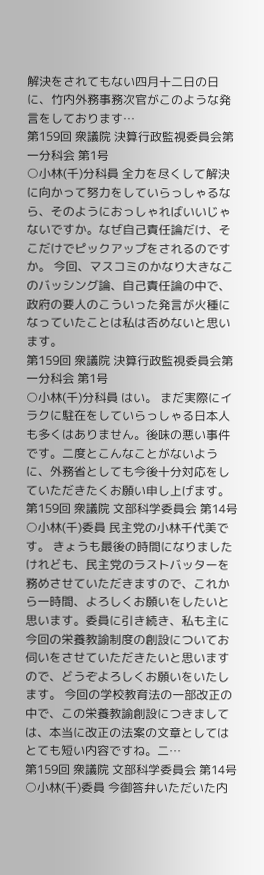解決をされてもない四月十二日の日に、竹内外務事務次官がこのような発言をしております…
第159回 衆議院 決算行政監視委員会第一分科会 第1号
○小林(千)分科員 全力を尽くして解決に向かって努力をしていらっしゃるなら、そのようにおっしゃればいいじゃないですか。なぜ自己責任論だけ、そこだけでピックアップをされるのですか。 今回、マスコミのかなり大きなこのバッシング論、自己責任論の中で、政府の要人のこういった発言が火種になっていたことは私は否めないと思います。
第159回 衆議院 決算行政監視委員会第一分科会 第1号
○小林(千)分科員 はい。 まだ実際にイラクに駐在をしていらっしゃる日本人も多くはありません。後味の悪い事件です。二度とこんなことがないように、外務省としても今後十分対応をしていただきたくお願い申し上げます。
第159回 衆議院 文部科学委員会 第14号
○小林(千)委員 民主党の小林千代美です。 きょうも最後の時間になりましたけれども、民主党のラストバッターを務めさせていただきますので、これから一時間、よろしくお願いをしたいと思います。委員に引き続き、私も主に今回の栄養教諭制度の創設についてお伺いをさせていただきたいと思いますので、どうぞよろしくお願いをいたします。 今回の学校教育法の一部改正の中で、この栄養教諭創設につきましては、本当に改正の法案の文章としてはとても短い内容ですね。二…
第159回 衆議院 文部科学委員会 第14号
○小林(千)委員 今御答弁いただいた内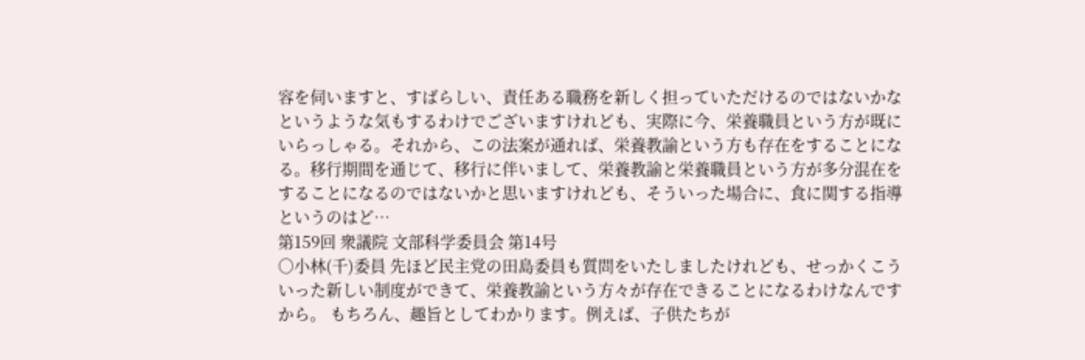容を伺いますと、すばらしい、責任ある職務を新しく担っていただけるのではないかなというような気もするわけでございますけれども、実際に今、栄養職員という方が既にいらっしゃる。それから、この法案が通れば、栄養教諭という方も存在をすることになる。移行期間を通じて、移行に伴いまして、栄養教諭と栄養職員という方が多分混在をすることになるのではないかと思いますけれども、そういった場合に、食に関する指導というのはど…
第159回 衆議院 文部科学委員会 第14号
○小林(千)委員 先ほど民主党の田島委員も質問をいたしましたけれども、せっかくこういった新しい制度ができて、栄養教諭という方々が存在できることになるわけなんですから。 もちろん、趣旨としてわかります。例えば、子供たちが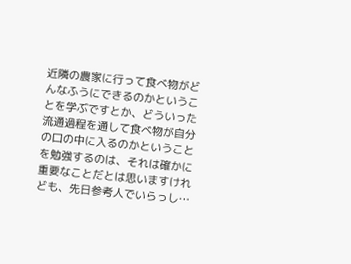近隣の農家に行って食べ物がどんなふうにできるのかということを学ぶですとか、どういった流通過程を通して食べ物が自分の口の中に入るのかということを勉強するのは、それは確かに重要なことだとは思いますけれども、先日参考人でいらっし…